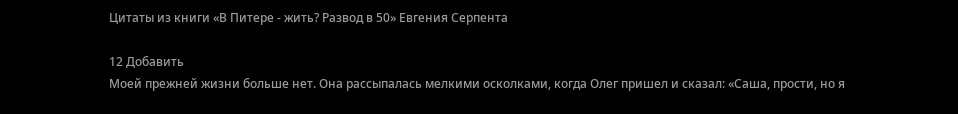Цитаты из книги «В Питере - жить? Развод в 50» Евгения Серпента

12 Добавить
Моей прежней жизни больше нет. Она рассыпалась мелкими осколками, когда Олег пришел и сказал: «Саша, прости, но я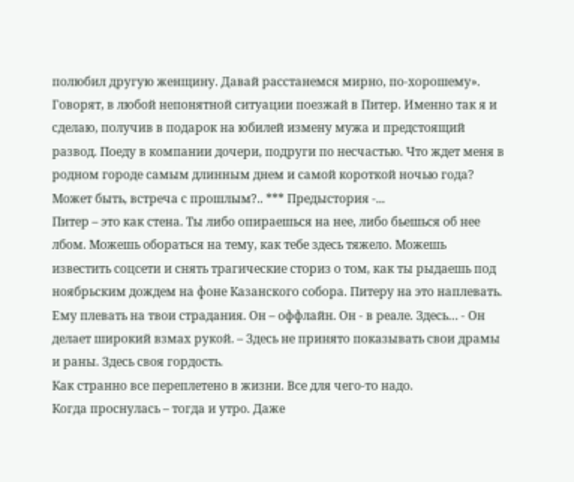полюбил другую женщину. Давай расстанемся мирно, по-хорошему». Говорят, в любой непонятной ситуации поезжай в Питер. Именно так я и сделаю, получив в подарок на юбилей измену мужа и предстоящий развод. Поеду в компании дочери, подруги по несчастью. Что ждет меня в родном городе самым длинным днем и самой короткой ночью года? Может быть, встреча с прошлым?.. *** Предыстория -...
Питер – это как стена. Ты либо опираешься на нее, либо бьешься об нее лбом. Можешь обораться на тему, как тебе здесь тяжело. Можешь известить соцсети и снять трагические сториз о том, как ты рыдаешь под ноябрьским дождем на фоне Казанского собора. Питеру на это наплевать. Ему плевать на твои страдания. Он – оффлайн. Он - в реале. Здесь… - Он делает широкий взмах рукой. – Здесь не принято показывать свои драмы и раны. Здесь своя гордость.
Как странно все переплетено в жизни. Все для чего-то надо.
Когда проснулась – тогда и утро. Даже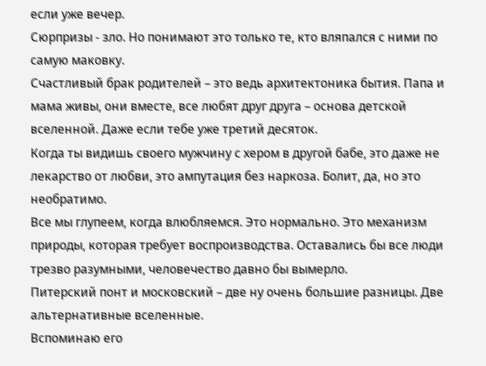если уже вечер.
Сюрпризы - зло. Но понимают это только те, кто вляпался с ними по самую маковку.
Счастливый брак родителей – это ведь архитектоника бытия. Папа и мама живы, они вместе, все любят друг друга – основа детской вселенной. Даже если тебе уже третий десяток.
Когда ты видишь своего мужчину с хером в другой бабе, это даже не лекарство от любви, это ампутация без наркоза. Болит, да, но это необратимо.
Все мы глупеем, когда влюбляемся. Это нормально. Это механизм природы, которая требует воспроизводства. Оставались бы все люди трезво разумными, человечество давно бы вымерло.
Питерский понт и московский – две ну очень большие разницы. Две альтернативные вселенные.
Вспоминаю его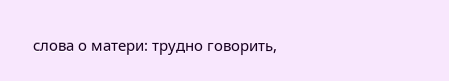слова о матери: трудно говорить,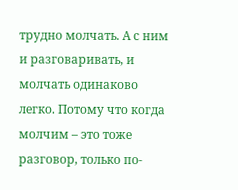трудно молчать. А с ним и разговаривать, и молчать одинаково легко. Потому что когда молчим – это тоже разговор, только по-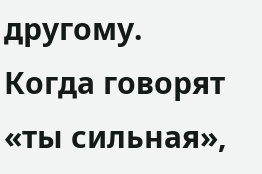другому.
Когда говорят «ты сильная»,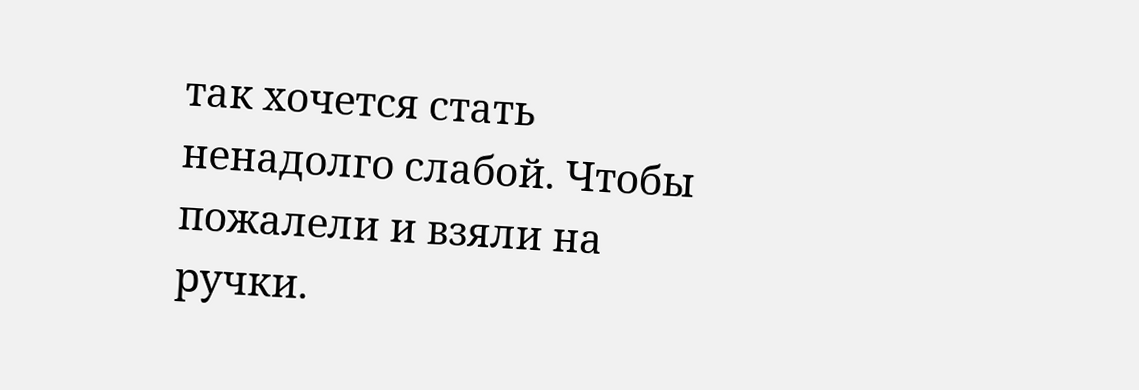так хочется стать ненадолго слабой. Чтобы пожалели и взяли на ручки.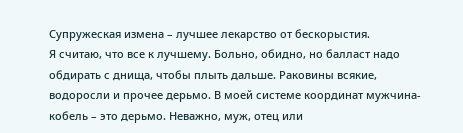Супружеская измена – лучшее лекарство от бескорыстия.
Я считаю, что все к лучшему. Больно, обидно, но балласт надо обдирать с днища, чтобы плыть дальше. Раковины всякие, водоросли и прочее дерьмо. В моей системе координат мужчина-кобель – это дерьмо. Неважно, муж, отец или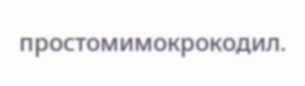простомимокрокодил.